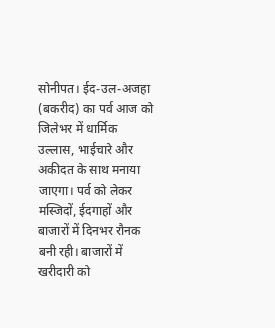सोनीपत। ईद-उल-अजहा (बकरीद) का पर्व आज को जिलेभर में धार्मिक उल्लास, भाईचारे और अकीदत के साथ मनाया जाएगा। पर्व को लेकर मस्जिदों, ईदगाहों और बाजारों में दिनभर रौनक बनी रही। बाजारों में खरीदारी को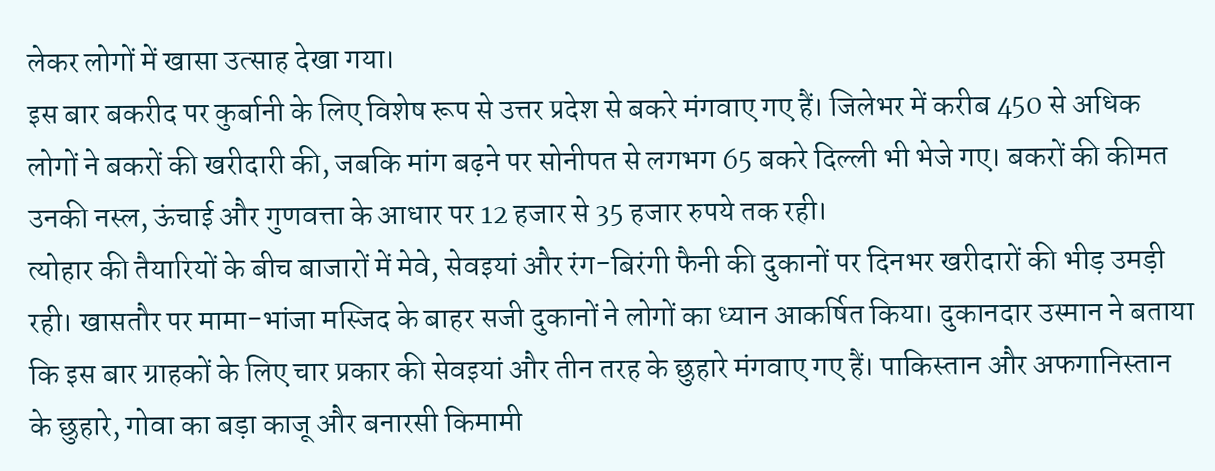लेकर लोगों में खासा उत्साह देखा गया।
इस बार बकरीद पर कुर्बानी के लिए विशेष रूप से उत्तर प्रदेश से बकरे मंगवाए गए हैं। जिलेभर में करीब 450 से अधिक लोगों ने बकरों की खरीदारी की, जबकि मांग बढ़ने पर सोनीपत से लगभग 65 बकरे दिल्ली भी भेजे गए। बकरों की कीमत उनकी नस्ल, ऊंचाई और गुणवत्ता के आधार पर 12 हजार से 35 हजार रुपये तक रही।
त्योहार की तैयारियों के बीच बाजारों में मेवे, सेवइयां और रंग-बिरंगी फैनी की दुकानों पर दिनभर खरीदारों की भीड़ उमड़ी रही। खासतौर पर मामा-भांजा मस्जिद के बाहर सजी दुकानों ने लोगों का ध्यान आकर्षित किया। दुकानदार उस्मान ने बताया कि इस बार ग्राहकों के लिए चार प्रकार की सेवइयां और तीन तरह के छुहारे मंगवाए गए हैं। पाकिस्तान और अफगानिस्तान के छुहारे, गोवा का बड़ा काजू और बनारसी किमामी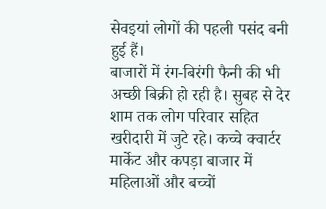सेवइयां लोगों की पहली पसंद बनी हुई हैं।
बाजारों में रंग-बिरंगी फैनी की भी अच्छी बिक्री हो रही है। सुबह से देर शाम तक लोग परिवार सहित खरीदारी में जुटे रहे। कच्चे क्वार्टर मार्केट और कपड़ा बाजार में महिलाओं और बच्चों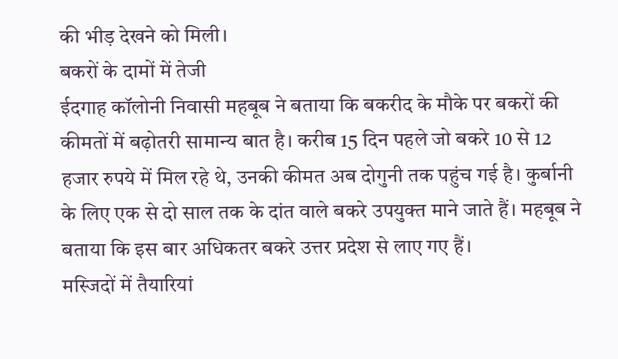की भीड़ देखने को मिली।
बकरों के दामों में तेजी
ईदगाह कॉलोनी निवासी महबूब ने बताया कि बकरीद के मौके पर बकरों की कीमतों में बढ़ोतरी सामान्य बात है। करीब 15 दिन पहले जो बकरे 10 से 12 हजार रुपये में मिल रहे थे, उनकी कीमत अब दोगुनी तक पहुंच गई है। कुर्बानी के लिए एक से दो साल तक के दांत वाले बकरे उपयुक्त माने जाते हैं। महबूब ने बताया कि इस बार अधिकतर बकरे उत्तर प्रदेश से लाए गए हैं।
मस्जिदों में तैयारियां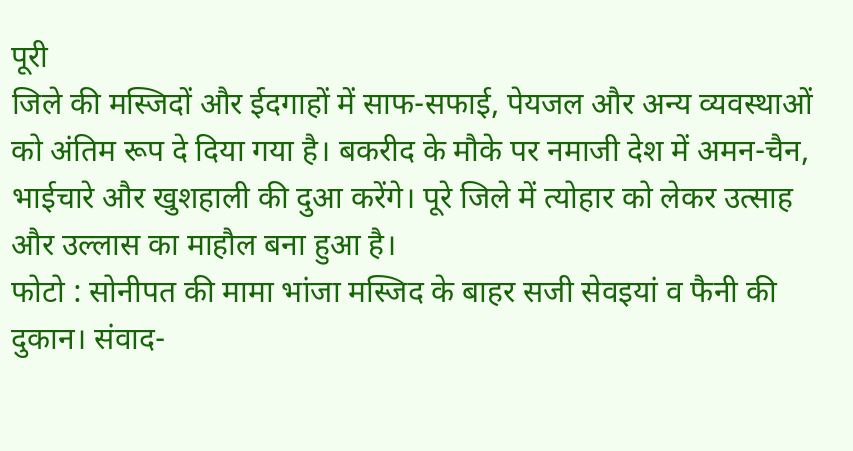पूरी
जिले की मस्जिदों और ईदगाहों में साफ-सफाई, पेयजल और अन्य व्यवस्थाओं को अंतिम रूप दे दिया गया है। बकरीद के मौके पर नमाजी देश में अमन-चैन, भाईचारे और खुशहाली की दुआ करेंगे। पूरे जिले में त्योहार को लेकर उत्साह और उल्लास का माहौल बना हुआ है।
फोटो : सोनीपत की मामा भांजा मस्जिद के बाहर सजी सेवइयां व फैनी की दुकान। संवाद-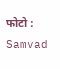फोटो : Samvad